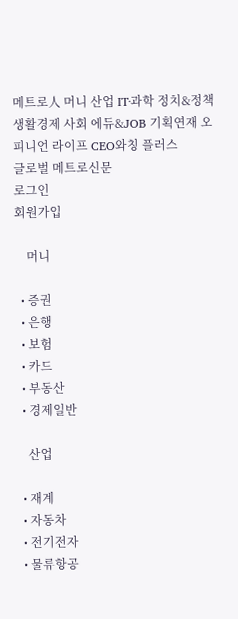메트로人 머니 산업 IT·과학 정치&정책 생활경제 사회 에듀&JOB 기획연재 오피니언 라이프 CEO와칭 플러스
글로벌 메트로신문
로그인
회원가입

    머니

  • 증권
  • 은행
  • 보험
  • 카드
  • 부동산
  • 경제일반

    산업

  • 재계
  • 자동차
  • 전기전자
  • 물류항공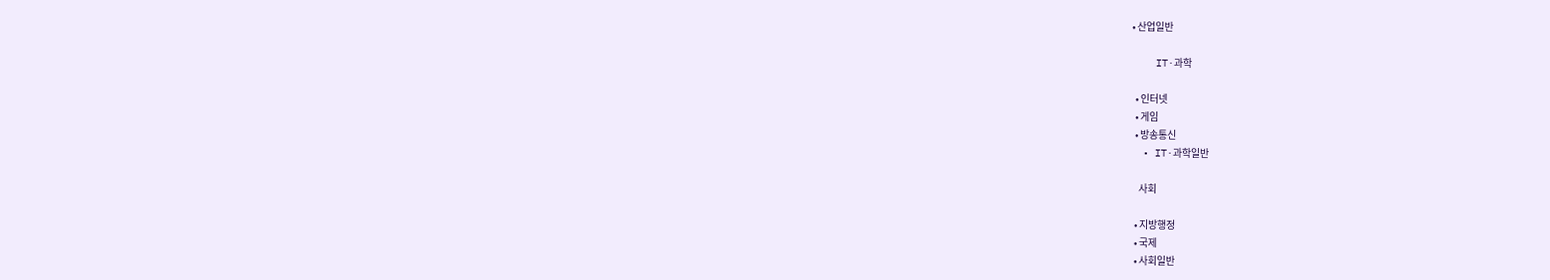• 산업일반

    IT·과학

  • 인터넷
  • 게임
  • 방송통신
  • IT·과학일반

    사회

  • 지방행정
  • 국제
  • 사회일반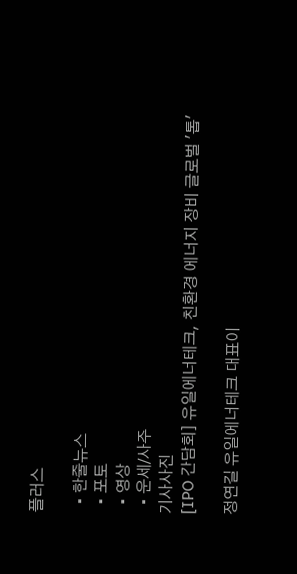플러스

  • 한줄뉴스
  • 포토
  • 영상
  • 운세/사주
기사사진
[IPO 간담회] 유일에너테크, 친환경 에너지 장비 글로벌 '톱'

정연길 유일에너테크 대표이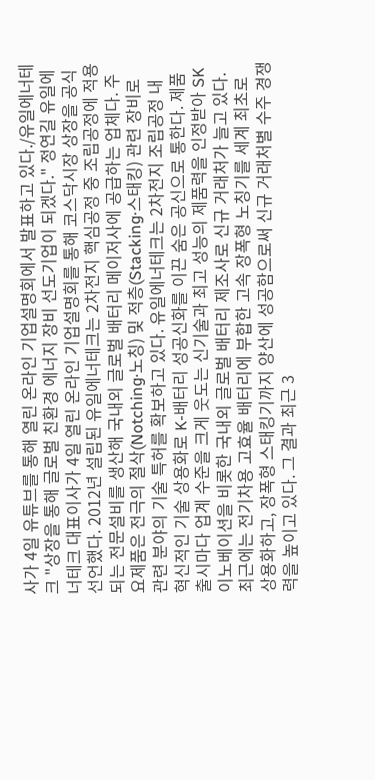사가 4일 유튜브를 통해 열린 온라인 기업설명회에서 발표하고 있다./유일에너테크 "상장을 통해 글로벌 친환경 에너지 장비 선도기업이 되겠다." 정연길 유일에너테크 대표이사가 4일 열린 온라인 기업설명회를 통해 코스닥시장 상장을 공식 선언했다. 2012년 설립된 유일에너테크는 2차전지 핵심공정 중 조립공정에 적용되는 전문설비를 생산해 국내외 글로벌 배터리 메이저사에 공급하는 업체다. 주요제품은 전극의 절삭(Notching·노칭) 및 적층(Stacking·스태킹) 관련 장비로 관련 분야의 기술 특허를 확보하고 있다. 유일에너테크는 2차전지 조립공정 내 혁신적인 기술 상용화로 K-배터리 성공신화를 이끈 숨은 공신으로 통한다. 제품 출시마다 업계 수준을 크게 웃도는 신기술과 최고 성능의 제품력을 인정받아 SK이노베이션을 비롯한 국내외 글로벌 배터리 제조사로 신규 거래처가 늘고 있다. 최근에는 전기차용 고효율 배터리에 부합한 고속 장폭형 노칭기를 세계 최초로 상용화하고, 장폭형 스태킹기까지 양산에 성공함으로써 신규 거래처별 수주 경쟁력을 높이고 있다. 그 결과 최근 3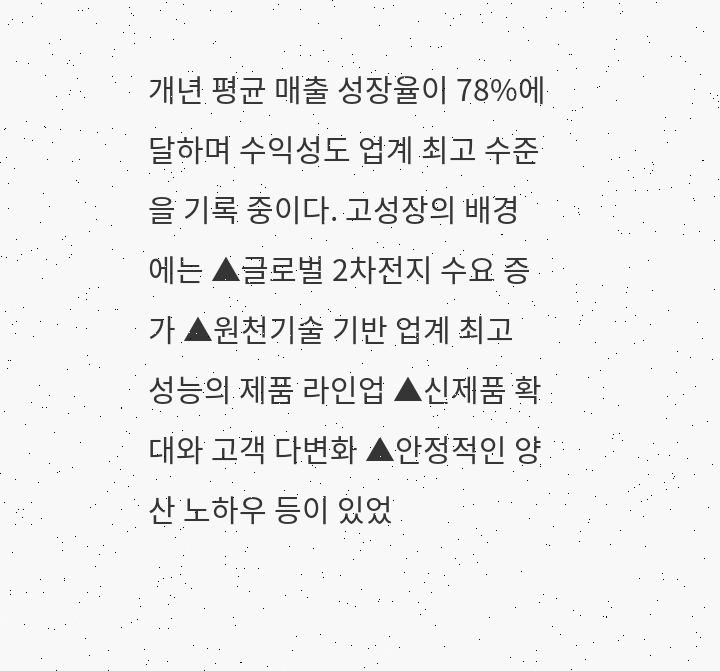개년 평균 매출 성장율이 78%에 달하며 수익성도 업계 최고 수준을 기록 중이다. 고성장의 배경에는 ▲글로벌 2차전지 수요 증가 ▲원천기술 기반 업계 최고 성능의 제품 라인업 ▲신제품 확대와 고객 다변화 ▲안정적인 양산 노하우 등이 있었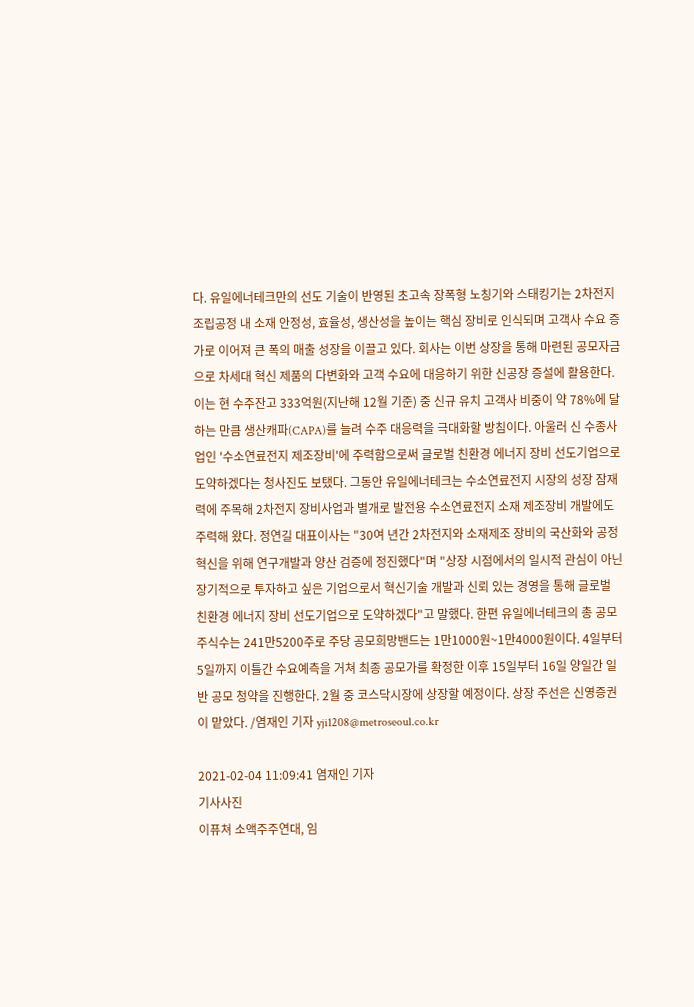다. 유일에너테크만의 선도 기술이 반영된 초고속 장폭형 노칭기와 스태킹기는 2차전지 조립공정 내 소재 안정성, 효율성, 생산성을 높이는 핵심 장비로 인식되며 고객사 수요 증가로 이어져 큰 폭의 매출 성장을 이끌고 있다. 회사는 이번 상장을 통해 마련된 공모자금으로 차세대 혁신 제품의 다변화와 고객 수요에 대응하기 위한 신공장 증설에 활용한다. 이는 현 수주잔고 333억원(지난해 12월 기준) 중 신규 유치 고객사 비중이 약 78%에 달하는 만큼 생산캐파(CAPA)를 늘려 수주 대응력을 극대화할 방침이다. 아울러 신 수종사업인 '수소연료전지 제조장비'에 주력함으로써 글로벌 친환경 에너지 장비 선도기업으로 도약하겠다는 청사진도 보탰다. 그동안 유일에너테크는 수소연료전지 시장의 성장 잠재력에 주목해 2차전지 장비사업과 별개로 발전용 수소연료전지 소재 제조장비 개발에도 주력해 왔다. 정연길 대표이사는 "30여 년간 2차전지와 소재제조 장비의 국산화와 공정 혁신을 위해 연구개발과 양산 검증에 정진했다"며 "상장 시점에서의 일시적 관심이 아닌 장기적으로 투자하고 싶은 기업으로서 혁신기술 개발과 신뢰 있는 경영을 통해 글로벌 친환경 에너지 장비 선도기업으로 도약하겠다"고 말했다. 한편 유일에너테크의 총 공모주식수는 241만5200주로 주당 공모희망밴드는 1만1000원~1만4000원이다. 4일부터 5일까지 이틀간 수요예측을 거쳐 최종 공모가를 확정한 이후 15일부터 16일 양일간 일반 공모 청약을 진행한다. 2월 중 코스닥시장에 상장할 예정이다. 상장 주선은 신영증권이 맡았다. /염재인 기자 yji1208@metroseoul.co.kr

2021-02-04 11:09:41 염재인 기자
기사사진
이퓨쳐 소액주주연대, 임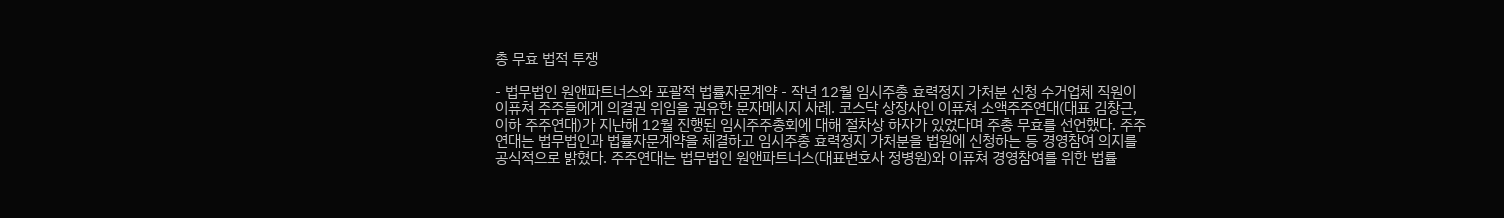총 무효 법적 투쟁

- 법무법인 원앤파트너스와 포괄적 법률자문계약 - 작년 12월 임시주총 효력정지 가처분 신청 수거업체 직원이 이퓨쳐 주주들에게 의결권 위임을 권유한 문자메시지 사례. 코스닥 상장사인 이퓨쳐 소액주주연대(대표 김창근, 이하 주주연대)가 지난해 12월 진행된 임시주주총회에 대해 절차상 하자가 있었다며 주총 무효를 선언했다. 주주연대는 법무법인과 법률자문계약을 체결하고 임시주총 효력정지 가처분을 법원에 신청하는 등 경영참여 의지를 공식적으로 밝혔다. 주주연대는 법무법인 원앤파트너스(대표변호사 정병원)와 이퓨쳐 경영참여를 위한 법률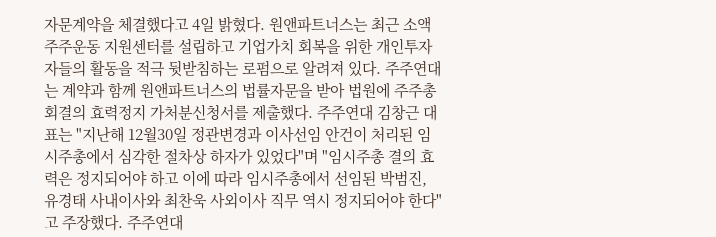자문계약을 체결했다고 4일 밝혔다. 원앤파트너스는 최근 소액주주운동 지원센터를 설립하고 기업가치 회복을 위한 개인투자자들의 활동을 적극 뒷받침하는 로펌으로 알려져 있다. 주주연대는 계약과 함께 원앤파트너스의 법률자문을 받아 법원에 주주총회결의 효력정지 가처분신청서를 제출했다. 주주연대 김창근 대표는 "지난해 12월30일 정관변경과 이사선임 안건이 처리된 임시주총에서 심각한 절차상 하자가 있었다"며 "임시주총 결의 효력은 정지되어야 하고 이에 따라 임시주총에서 선임된 박범진, 유경태 사내이사와 최찬욱 사외이사 직무 역시 정지되어야 한다"고 주장했다. 주주연대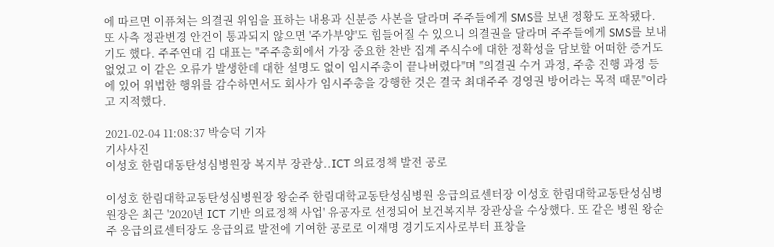에 따르면 이퓨쳐는 의결권 위임을 표하는 내용과 신분증 사본을 달라며 주주들에게 SMS를 보낸 정황도 포착됐다. 또 사측 정관변경 안건이 통과되지 않으면 '주가부양'도 힘들어질 수 있으니 의결권을 달라며 주주들에게 SMS를 보내기도 했다. 주주연대 김 대표는 "주주총회에서 가장 중요한 찬반 집계 주식수에 대한 정확성을 담보할 어떠한 증거도 없었고 이 같은 오류가 발생한데 대한 설명도 없이 임시주총이 끝나버렸다"며 "의결권 수거 과정, 주총 진행 과정 등에 있어 위법한 행위를 감수하면서도 회사가 임시주총을 강행한 것은 결국 최대주주 경영권 방어라는 목적 때문"이라고 지적했다.

2021-02-04 11:08:37 박승덕 기자
기사사진
이성호 한림대동탄성심병원장 복지부 장관상..ICT 의료정책 발전 공로

이성호 한림대학교동탄성심병원장 왕순주 한림대학교동탄성심병원 응급의료센터장 이성호 한림대학교동탄성심병원장은 최근 '2020년 ICT 기반 의료정책 사업' 유공자로 선정되어 보건복지부 장관상을 수상했다. 또 같은 병원 왕순주 응급의료센터장도 응급의료 발전에 기여한 공로로 이재명 경기도지사로부터 표창을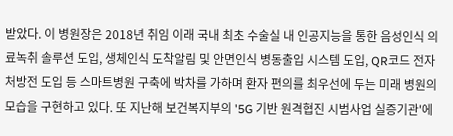받았다. 이 병원장은 2018년 취임 이래 국내 최초 수술실 내 인공지능을 통한 음성인식 의료녹취 솔루션 도입, 생체인식 도착알림 및 안면인식 병동출입 시스템 도입, QR코드 전자처방전 도입 등 스마트병원 구축에 박차를 가하며 환자 편의를 최우선에 두는 미래 병원의 모습을 구현하고 있다. 또 지난해 보건복지부의 '5G 기반 원격협진 시범사업 실증기관'에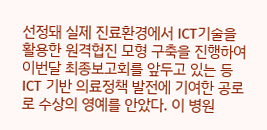선정돼 실제 진료환경에서 ICT기술을 활용한 원격협진 모형 구축을 진행하여 이번달 최종보고회를 앞두고 있는 등 ICT 기반 의료정책 발전에 기여한 공로로 수상의 영예를 안았다. 이 병원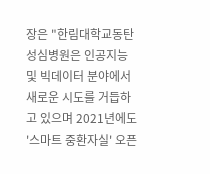장은 "한림대학교동탄성심병원은 인공지능 및 빅데이터 분야에서 새로운 시도를 거듭하고 있으며 2021년에도 '스마트 중환자실' 오픈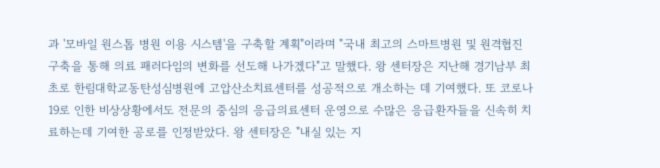과 '모바일 원스톱 병원 이용 시스템'을 구축할 계획"이라며 "국내 최고의 스마트병원 및 원격협진 구축을 통해 의료 패러다임의 변화를 선도해 나가겠다"고 말했다. 왕 센터장은 지난해 경기남부 최초로 한림대학교동탄성심병원에 고압산소치료센터를 성공적으로 개소하는 데 기여했다. 또 코로나19로 인한 비상상황에서도 전문의 중심의 응급의료센터 운영으로 수많은 응급환자들을 신속히 치료하는데 기여한 공로를 인정받았다. 왕 센터장은 "내실 있는 지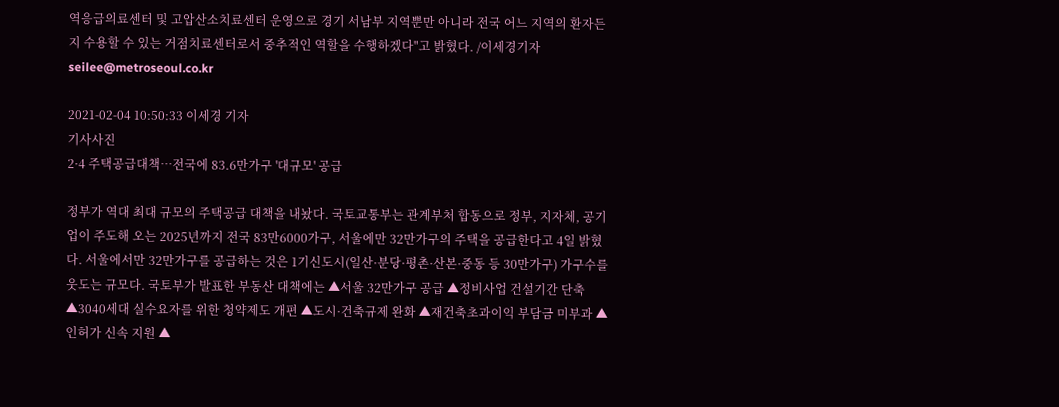역응급의료센터 및 고압산소치료센터 운영으로 경기 서남부 지역뿐만 아니라 전국 어느 지역의 환자든지 수용할 수 있는 거점치료센터로서 중추적인 역할을 수행하겠다"고 밝혔다. /이세경기자 seilee@metroseoul.co.kr

2021-02-04 10:50:33 이세경 기자
기사사진
2·4 주택공급대책…전국에 83.6만가구 '대규모' 공급

정부가 역대 최대 규모의 주택공급 대책을 내놨다. 국토교통부는 관계부처 합동으로 정부, 지자체, 공기업이 주도해 오는 2025년까지 전국 83만6000가구, 서울에만 32만가구의 주택을 공급한다고 4일 밝혔다. 서울에서만 32만가구를 공급하는 것은 1기신도시(일산·분당·평촌·산본·중동 등 30만가구) 가구수를 웃도는 규모다. 국토부가 발표한 부동산 대책에는 ▲서울 32만가구 공급 ▲정비사업 건설기간 단축 ▲3040세대 실수요자를 위한 청약제도 개편 ▲도시·건축규제 완화 ▲재건축초과이익 부담금 미부과 ▲인허가 신속 지원 ▲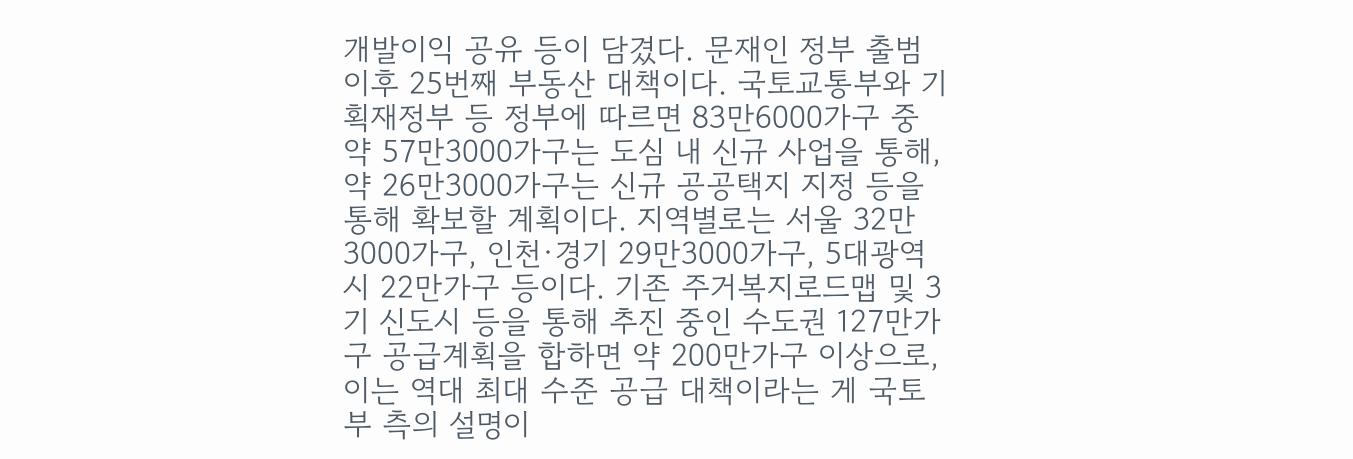개발이익 공유 등이 담겼다. 문재인 정부 출범 이후 25번째 부동산 대책이다. 국토교통부와 기획재정부 등 정부에 따르면 83만6000가구 중 약 57만3000가구는 도심 내 신규 사업을 통해, 약 26만3000가구는 신규 공공택지 지정 등을 통해 확보할 계획이다. 지역별로는 서울 32만3000가구, 인천·경기 29만3000가구, 5대광역시 22만가구 등이다. 기존 주거복지로드맵 및 3기 신도시 등을 통해 추진 중인 수도권 127만가구 공급계획을 합하면 약 200만가구 이상으로, 이는 역대 최대 수준 공급 대책이라는 게 국토부 측의 설명이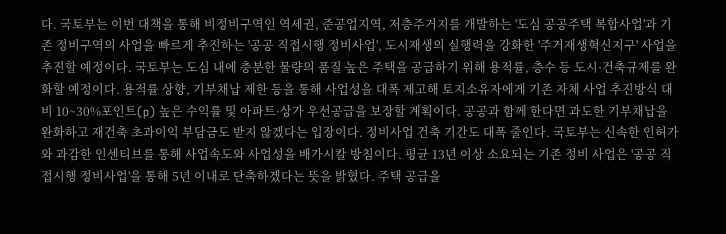다. 국토부는 이번 대책을 통해 비정비구역인 역세권, 준공업지역, 저층주거지를 개발하는 '도심 공공주택 복합사업'과 기존 정비구역의 사업을 빠르게 추진하는 '공공 직접시행 정비사업', 도시재생의 실행력을 강화한 '주거재생혁신지구' 사업을 추진할 예정이다. 국토부는 도심 내에 충분한 물량의 품질 높은 주택을 공급하기 위해 용적률, 층수 등 도시·건축규제를 완화할 예정이다. 용적률 상향, 기부채납 제한 등을 통해 사업성을 대폭 제고해 토지소유자에게 기존 자체 사업 추진방식 대비 10~30%포인트(p) 높은 수익률 및 아파트·상가 우선공급을 보장할 계획이다. 공공과 함께 한다면 과도한 기부채납을 완화하고 재건축 초과이익 부담금도 받지 않겠다는 입장이다. 정비사업 건축 기간도 대폭 줄인다. 국토부는 신속한 인허가와 과감한 인센티브를 통해 사업속도와 사업성을 배가시칼 방침이다. 평균 13년 이상 소요되는 기존 정비 사업은 '공공 직접시행 정비사업'을 통해 5년 이내로 단축하겠다는 뜻을 밝혔다. 주택 공급을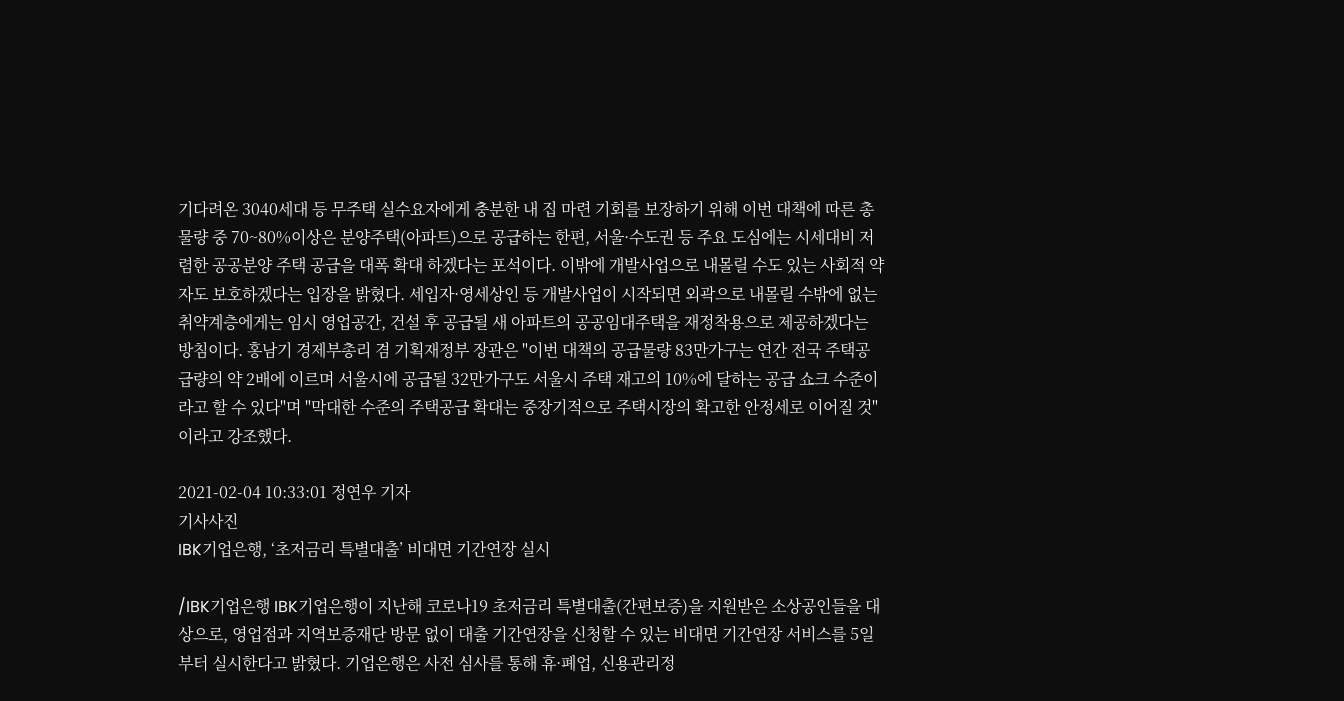기다려온 3040세대 등 무주택 실수요자에게 충분한 내 집 마련 기회를 보장하기 위해 이번 대책에 따른 총 물량 중 70~80%이상은 분양주택(아파트)으로 공급하는 한편, 서울·수도권 등 주요 도심에는 시세대비 저렴한 공공분양 주택 공급을 대폭 확대 하겠다는 포석이다. 이밖에 개발사업으로 내몰릴 수도 있는 사회적 약자도 보호하겠다는 입장을 밝혔다. 세입자·영세상인 등 개발사업이 시작되면 외곽으로 내몰릴 수밖에 없는 취약계층에게는 임시 영업공간, 건설 후 공급될 새 아파트의 공공임대주택을 재정착용으로 제공하겠다는 방침이다. 홍남기 경제부총리 겸 기획재정부 장관은 "이번 대책의 공급물량 83만가구는 연간 전국 주택공급량의 약 2배에 이르며 서울시에 공급될 32만가구도 서울시 주택 재고의 10%에 달하는 공급 쇼크 수준이라고 할 수 있다"며 "막대한 수준의 주택공급 확대는 중장기적으로 주택시장의 확고한 안정세로 이어질 것"이라고 강조했다.

2021-02-04 10:33:01 정연우 기자
기사사진
IBK기업은행, ‘초저금리 특별대출’ 비대면 기간연장 실시

/IBK기업은행 IBK기업은행이 지난해 코로나19 초저금리 특별대출(간편보증)을 지원받은 소상공인들을 대상으로, 영업점과 지역보증재단 방문 없이 대출 기간연장을 신청할 수 있는 비대면 기간연장 서비스를 5일부터 실시한다고 밝혔다. 기업은행은 사전 심사를 통해 휴·폐업, 신용관리정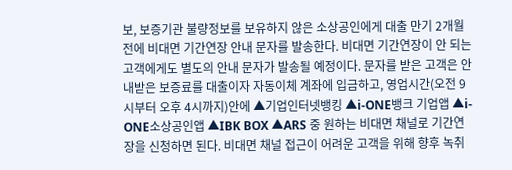보, 보증기관 불량정보를 보유하지 않은 소상공인에게 대출 만기 2개월 전에 비대면 기간연장 안내 문자를 발송한다. 비대면 기간연장이 안 되는 고객에게도 별도의 안내 문자가 발송될 예정이다. 문자를 받은 고객은 안내받은 보증료를 대출이자 자동이체 계좌에 입금하고, 영업시간(오전 9시부터 오후 4시까지)안에 ▲기업인터넷뱅킹 ▲i-ONE뱅크 기업앱 ▲i-ONE소상공인앱 ▲IBK BOX ▲ARS 중 원하는 비대면 채널로 기간연장을 신청하면 된다. 비대면 채널 접근이 어려운 고객을 위해 향후 녹취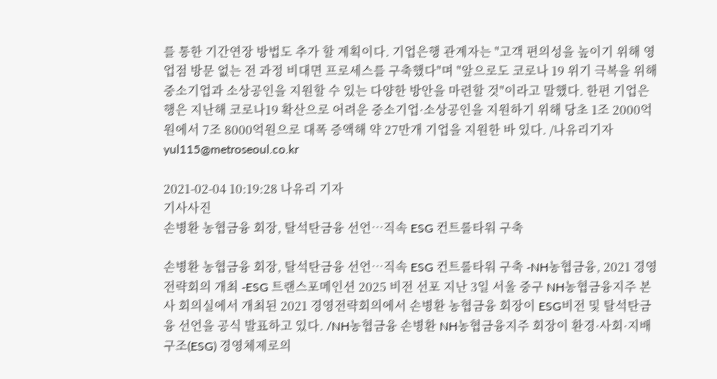를 통한 기간연장 방법도 추가 할 계획이다. 기업은행 관계자는 "고객 편의성을 높이기 위해 영업점 방문 없는 전 과정 비대면 프로세스를 구축했다"며 "앞으로도 코로나 19 위기 극복을 위해 중소기업과 소상공인을 지원할 수 있는 다양한 방안을 마련할 것"이라고 말했다. 한편 기업은행은 지난해 코로나19 확산으로 어려운 중소기업·소상공인을 지원하기 위해 당초 1조 2000억원에서 7조 8000억원으로 대폭 증액해 약 27만개 기업을 지원한 바 있다. /나유리기자 yul115@metroseoul.co.kr

2021-02-04 10:19:28 나유리 기자
기사사진
손병환 농협금융 회장, 탈석탄금융 선언…직속 ESG 컨트롤타워 구축

손병환 농협금융 회장, 탈석탄금융 선언…직속 ESG 컨트롤타워 구축 -NH농협금융, 2021 경영전략회의 개최 -ESG 트랜스포메인션 2025 비전 선포 지난 3일 서울 중구 NH농협금융지주 본사 회의실에서 개최된 2021 경영전략회의에서 손병환 농협금융 회장이 ESG비전 및 탈석탄금융 선언을 공식 발표하고 있다. /NH농협금융 손병환 NH농협금융지주 회장이 환경·사회·지배구조(ESG) 경영체제로의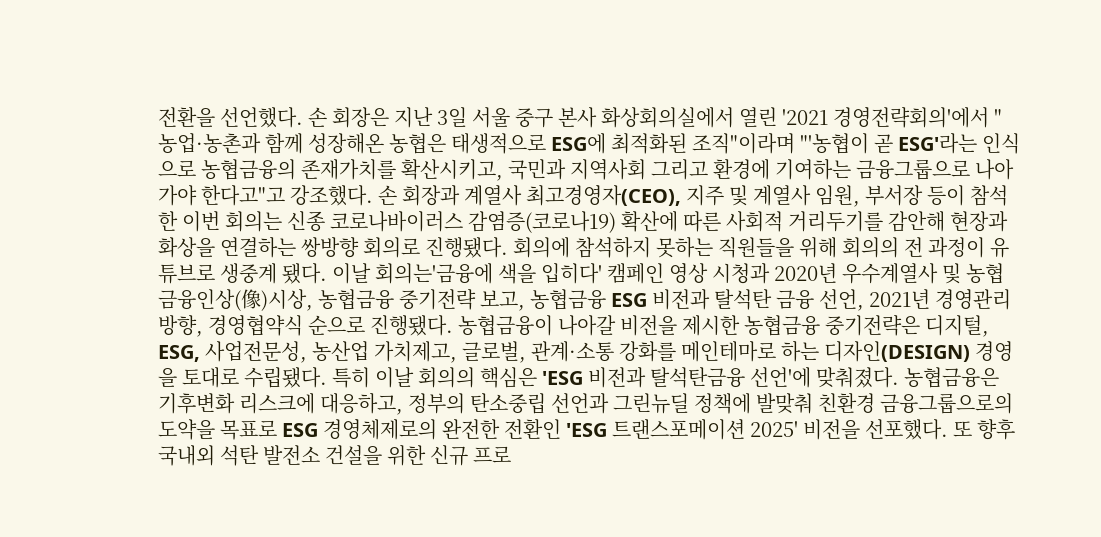전환을 선언했다. 손 회장은 지난 3일 서울 중구 본사 화상회의실에서 열린 '2021 경영전략회의'에서 "농업·농촌과 함께 성장해온 농협은 태생적으로 ESG에 최적화된 조직"이라며 "'농협이 곧 ESG'라는 인식으로 농협금융의 존재가치를 확산시키고, 국민과 지역사회 그리고 환경에 기여하는 금융그룹으로 나아가야 한다고"고 강조했다. 손 회장과 계열사 최고경영자(CEO), 지주 및 계열사 임원, 부서장 등이 참석한 이번 회의는 신종 코로나바이러스 감염증(코로나19) 확산에 따른 사회적 거리두기를 감안해 현장과 화상을 연결하는 쌍방향 회의로 진행됐다. 회의에 참석하지 못하는 직원들을 위해 회의의 전 과정이 유튜브로 생중계 됐다. 이날 회의는'금융에 색을 입히다' 캠페인 영상 시청과 2020년 우수계열사 및 농협금융인상(像)시상, 농협금융 중기전략 보고, 농협금융 ESG 비전과 탈석탄 금융 선언, 2021년 경영관리 방향, 경영협약식 순으로 진행됐다. 농협금융이 나아갈 비전을 제시한 농협금융 중기전략은 디지털, ESG, 사업전문성, 농산업 가치제고, 글로벌, 관계·소통 강화를 메인테마로 하는 디자인(DESIGN) 경영을 토대로 수립됐다. 특히 이날 회의의 핵심은 'ESG 비전과 탈석탄금융 선언'에 맞춰졌다. 농협금융은 기후변화 리스크에 대응하고, 정부의 탄소중립 선언과 그린뉴딜 정책에 발맞춰 친환경 금융그룹으로의 도약을 목표로 ESG 경영체제로의 완전한 전환인 'ESG 트랜스포메이션 2025' 비전을 선포했다. 또 향후 국내외 석탄 발전소 건설을 위한 신규 프로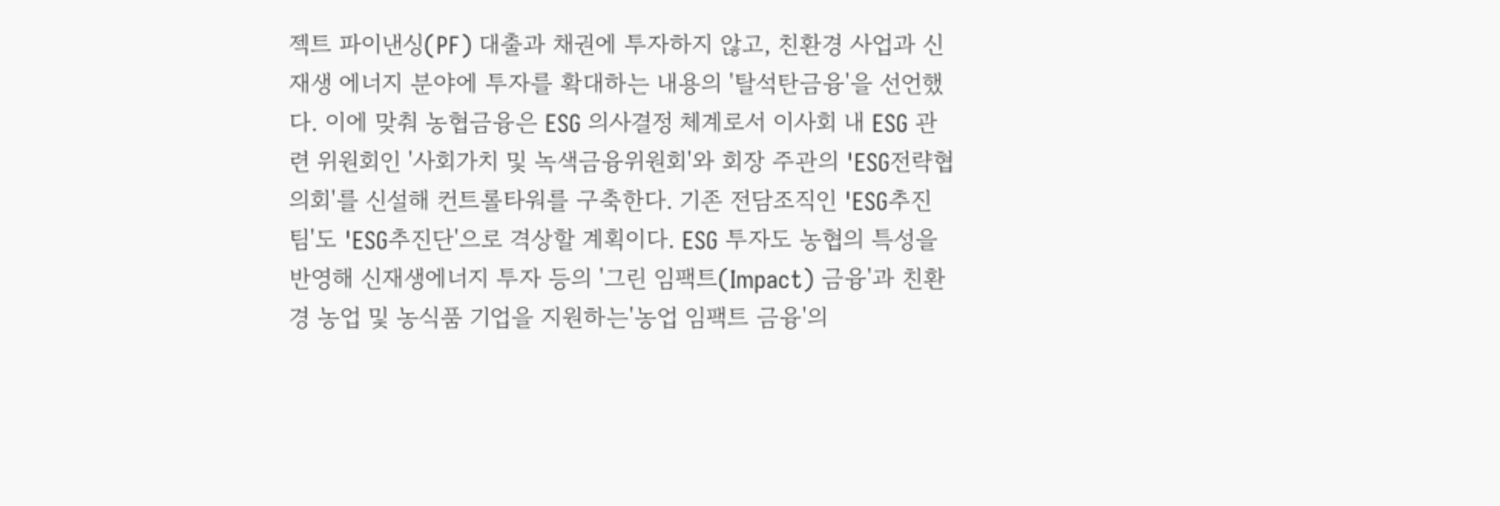젝트 파이낸싱(PF) 대출과 채권에 투자하지 않고, 친환경 사업과 신재생 에너지 분야에 투자를 확대하는 내용의 '탈석탄금융'을 선언했다. 이에 맞춰 농협금융은 ESG 의사결정 체계로서 이사회 내 ESG 관련 위원회인 '사회가치 및 녹색금융위원회'와 회장 주관의 'ESG전략협의회'를 신설해 컨트롤타워를 구축한다. 기존 전담조직인 'ESG추진팀'도 'ESG추진단'으로 격상할 계획이다. ESG 투자도 농협의 특성을 반영해 신재생에너지 투자 등의 '그린 임팩트(Impact) 금융'과 친환경 농업 및 농식품 기업을 지원하는'농업 임팩트 금융'의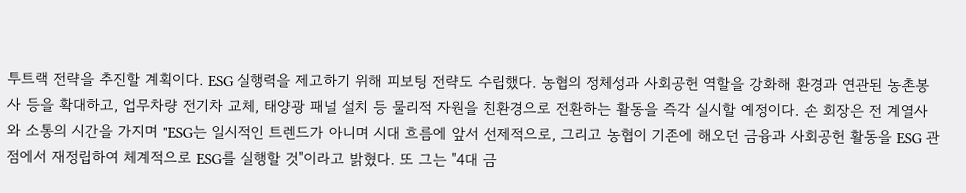투트랙 전략을 추진할 계획이다. ESG 실행력을 제고하기 위해 피보팅 전략도 수립했다. 농협의 정체성과 사회공헌 역할을 강화해 환경과 연관된 농촌봉사 등을 확대하고, 업무차량 전기차 교체, 태양광 패널 설치 등 물리적 자원을 친환경으로 전환하는 활동을 즉각 실시할 예정이다. 손 회장은 전 계열사와 소통의 시간을 가지며 "ESG는 일시적인 트렌드가 아니며 시대 흐름에 앞서 선제적으로, 그리고 농협이 기존에 해오던 금융과 사회공헌 활동을 ESG 관점에서 재정립하여 체계적으로 ESG를 실행할 것"이라고 밝혔다. 또 그는 "4대 금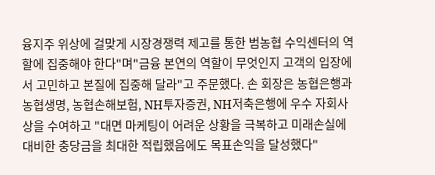융지주 위상에 걸맞게 시장경쟁력 제고를 통한 범농협 수익센터의 역할에 집중해야 한다"며"금융 본연의 역할이 무엇인지 고객의 입장에서 고민하고 본질에 집중해 달라"고 주문했다. 손 회장은 농협은행과 농협생명, 농협손해보험, NH투자증권, NH저축은행에 우수 자회사 상을 수여하고 "대면 마케팅이 어려운 상황을 극복하고 미래손실에 대비한 충당금을 최대한 적립했음에도 목표손익을 달성했다"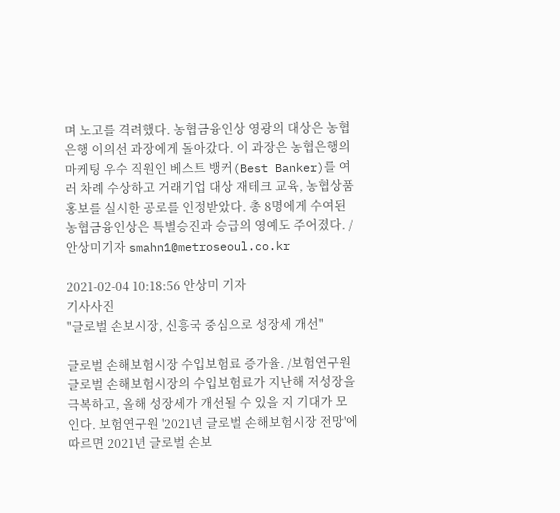며 노고를 격려했다. 농협금융인상 영광의 대상은 농협은행 이의선 과장에게 돌아갔다. 이 과장은 농협은행의 마케팅 우수 직원인 베스트 뱅커(Best Banker)를 여러 차례 수상하고 거래기업 대상 재테크 교육, 농협상품 홍보를 실시한 공로를 인정받았다. 총 8명에게 수여된 농협금융인상은 특별승진과 승급의 영예도 주어졌다. /안상미기자 smahn1@metroseoul.co.kr

2021-02-04 10:18:56 안상미 기자
기사사진
"글로벌 손보시장, 신흥국 중심으로 성장세 개선"

글로벌 손해보험시장 수입보험료 증가율. /보험연구원 글로벌 손해보험시장의 수입보험료가 지난해 저성장을 극복하고, 올해 성장세가 개선될 수 있을 지 기대가 모인다. 보험연구원 '2021년 글로벌 손해보험시장 전망'에 따르면 2021년 글로벌 손보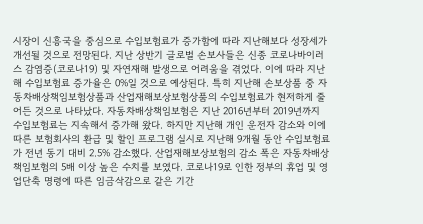시장이 신흥국을 중심으로 수입보험료가 증가함에 따라 지난해보다 성장세가 개선될 것으로 전망된다. 지난 상반기 글로벌 손보사들은 신종 코로나바이러스 감염증(코로나19) 및 자연재해 발생으로 어려움을 겪었다. 이에 따라 지난해 수입보험료 증가율은 0%일 것으로 예상된다. 특히 지난해 손보상품 중 자동차배상책임보험상품과 산업재해보상보험상품의 수입보험료가 현저하게 줄어든 것으로 나타났다. 자동차배상책임보험은 지난 2016년부터 2019년까지 수입보험료는 지속해서 증가해 왔다. 하지만 지난해 개인 운전자 감소와 이에 따른 보험회사의 환급 및 할인 프로그램 실시로 지난해 9개월 동안 수입보험료가 전년 동기 대비 2.5% 감소했다. 산업재해보상보험의 감소 폭은 자동차배상책임보험의 5배 이상 높은 수치를 보였다. 코로나19로 인한 정부의 휴업 및 영업단축 명령에 따른 임금삭감으로 같은 기간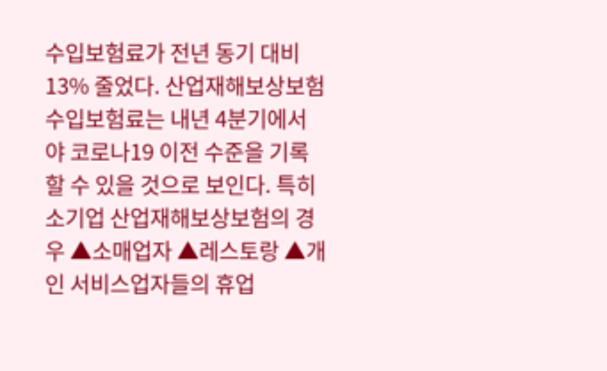수입보험료가 전년 동기 대비 13% 줄었다. 산업재해보상보험 수입보험료는 내년 4분기에서야 코로나19 이전 수준을 기록할 수 있을 것으로 보인다. 특히 소기업 산업재해보상보험의 경우 ▲소매업자 ▲레스토랑 ▲개인 서비스업자들의 휴업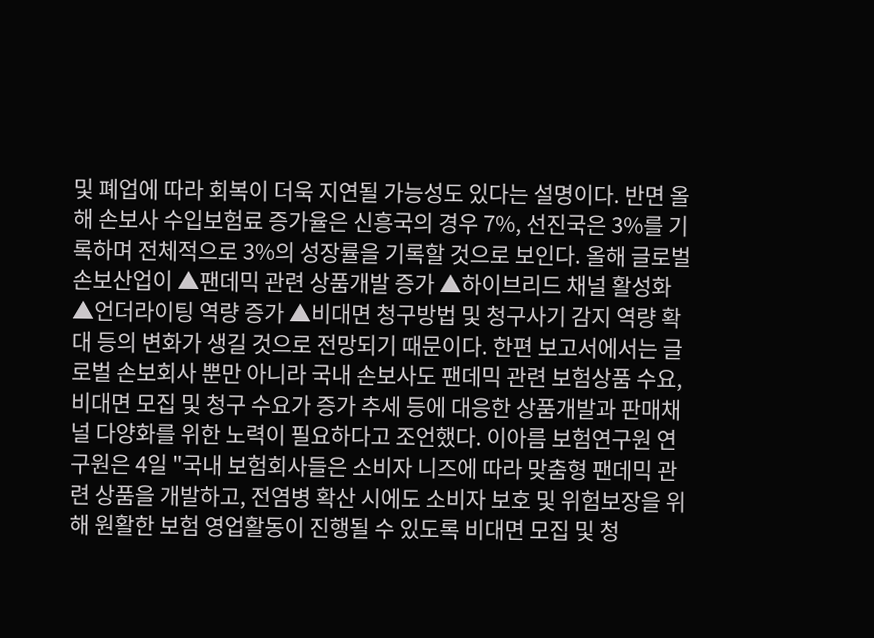및 폐업에 따라 회복이 더욱 지연될 가능성도 있다는 설명이다. 반면 올해 손보사 수입보험료 증가율은 신흥국의 경우 7%, 선진국은 3%를 기록하며 전체적으로 3%의 성장률을 기록할 것으로 보인다. 올해 글로벌 손보산업이 ▲팬데믹 관련 상품개발 증가 ▲하이브리드 채널 활성화 ▲언더라이팅 역량 증가 ▲비대면 청구방법 및 청구사기 감지 역량 확대 등의 변화가 생길 것으로 전망되기 때문이다. 한편 보고서에서는 글로벌 손보회사 뿐만 아니라 국내 손보사도 팬데믹 관련 보험상품 수요, 비대면 모집 및 청구 수요가 증가 추세 등에 대응한 상품개발과 판매채널 다양화를 위한 노력이 필요하다고 조언했다. 이아름 보험연구원 연구원은 4일 "국내 보험회사들은 소비자 니즈에 따라 맞춤형 팬데믹 관련 상품을 개발하고, 전염병 확산 시에도 소비자 보호 및 위험보장을 위해 원활한 보험 영업활동이 진행될 수 있도록 비대면 모집 및 청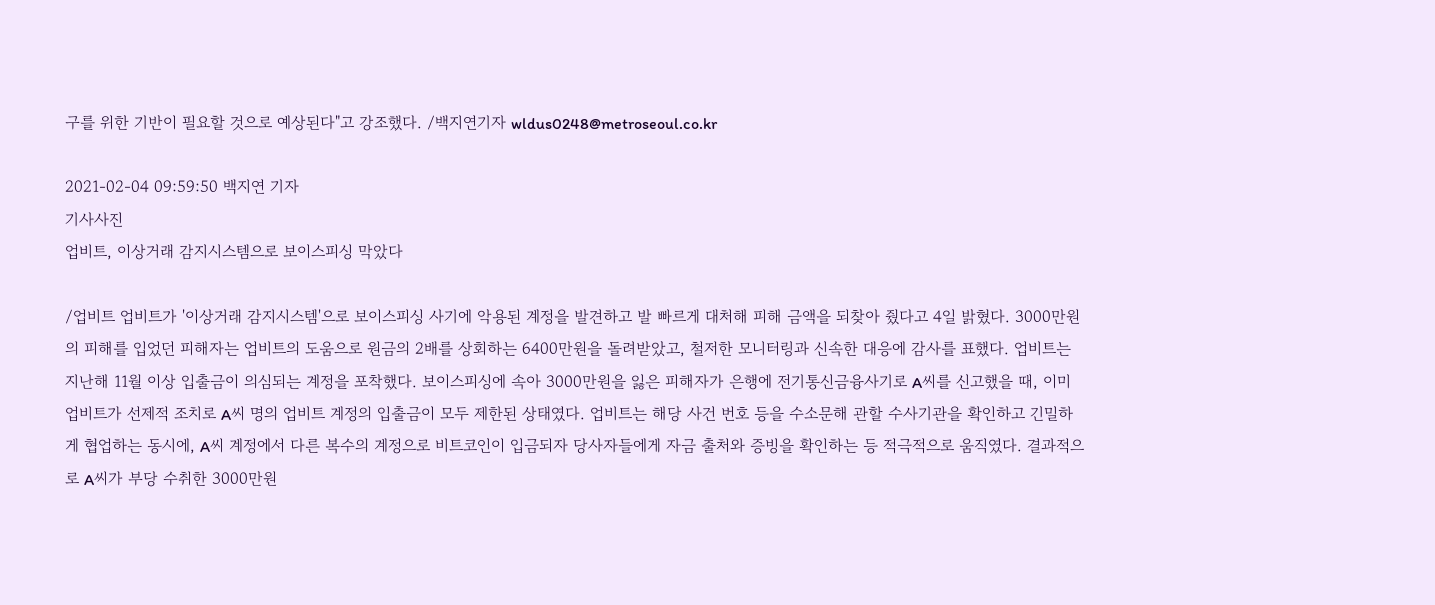구를 위한 기반이 필요할 것으로 예상된다"고 강조했다. /백지연기자 wldus0248@metroseoul.co.kr

2021-02-04 09:59:50 백지연 기자
기사사진
업비트, 이상거래 감지시스템으로 보이스피싱 막았다

/업비트 업비트가 '이상거래 감지시스템'으로 보이스피싱 사기에 악용된 계정을 발견하고 발 빠르게 대처해 피해 금액을 되찾아 줬다고 4일 밝혔다. 3000만원의 피해를 입었던 피해자는 업비트의 도움으로 원금의 2배를 상회하는 6400만원을 돌려받았고, 철저한 모니터링과 신속한 대응에 감사를 표했다. 업비트는 지난해 11월 이상 입출금이 의심되는 계정을 포착했다. 보이스피싱에 속아 3000만원을 잃은 피해자가 은행에 전기통신금융사기로 A씨를 신고했을 때, 이미 업비트가 선제적 조치로 A씨 명의 업비트 계정의 입출금이 모두 제한된 상태였다. 업비트는 해당 사건 번호 등을 수소문해 관할 수사기관을 확인하고 긴밀하게 협업하는 동시에, A씨 계정에서 다른 복수의 계정으로 비트코인이 입금되자 당사자들에게 자금 출처와 증빙을 확인하는 등 적극적으로 움직였다. 결과적으로 A씨가 부당 수취한 3000만원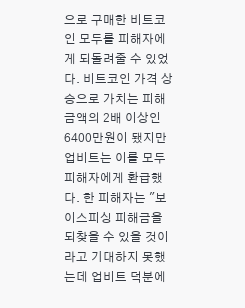으로 구매한 비트코인 모두를 피해자에게 되돌려줄 수 있었다. 비트코인 가격 상승으로 가치는 피해 금액의 2배 이상인 6400만원이 됐지만 업비트는 이를 모두 피해자에게 환급했다. 한 피해자는 "보이스피싱 피해금을 되찾을 수 있을 것이라고 기대하지 못했는데 업비트 덕분에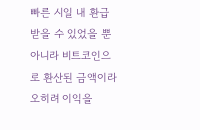빠른 시일 내 환급받을 수 있었을 뿐 아니라 비트코인으로 환산된 금액이라 오히려 이익을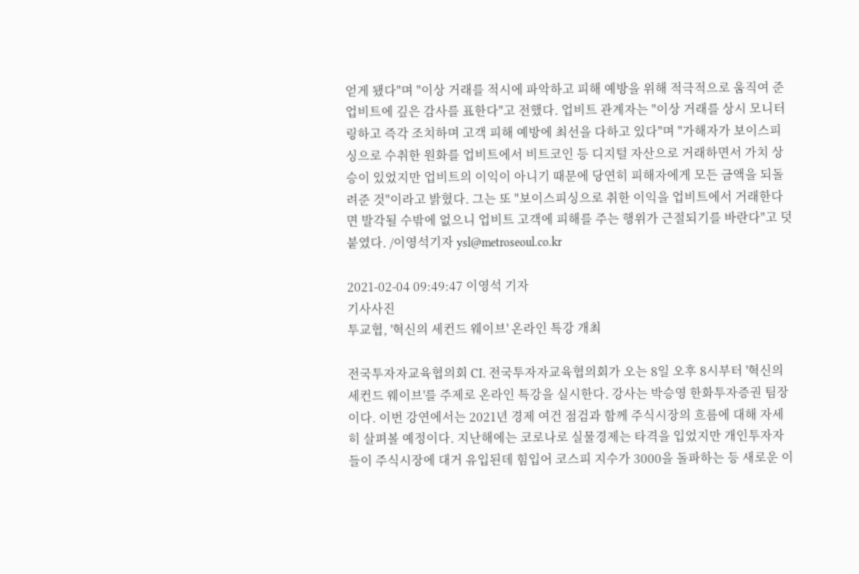얻게 됐다"며 "이상 거래를 적시에 파악하고 피해 예방을 위해 적극적으로 움직여 준 업비트에 깊은 감사를 표한다"고 전했다. 업비트 관계자는 "이상 거래를 상시 모니터링하고 즉각 조치하며 고객 피해 예방에 최선을 다하고 있다"며 "가해자가 보이스피싱으로 수취한 원화를 업비트에서 비트코인 등 디지털 자산으로 거래하면서 가치 상승이 있었지만 업비트의 이익이 아니기 때문에 당연히 피해자에게 모든 금액을 되돌려준 것"이라고 밝혔다. 그는 또 "보이스피싱으로 취한 이익을 업비트에서 거래한다면 발각될 수밖에 없으니 업비트 고객에 피해를 주는 행위가 근절되기를 바란다"고 덧붙였다. /이영석기자 ysl@metroseoul.co.kr

2021-02-04 09:49:47 이영석 기자
기사사진
투교협, '혁신의 세컨드 웨이브' 온라인 특강 개최

전국투자자교육협의회 CI. 전국투자자교육협의회가 오는 8일 오후 8시부터 '혁신의 세컨드 웨이브'를 주제로 온라인 특강을 실시한다. 강사는 박승영 한화투자증권 팀장이다. 이번 강연에서는 2021년 경제 여건 점검과 함께 주식시장의 흐름에 대해 자세히 살펴볼 예정이다. 지난해에는 코로나로 실물경제는 타격을 입었지만 개인투자자들이 주식시장에 대거 유입된데 힘입어 코스피 지수가 3000을 돌파하는 등 새로운 이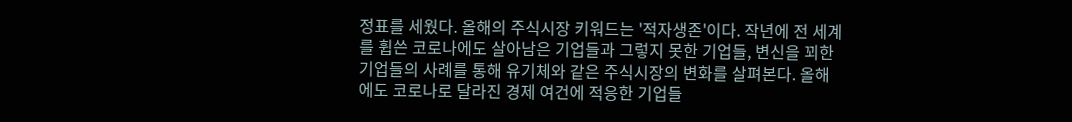정표를 세웠다. 올해의 주식시장 키워드는 '적자생존'이다. 작년에 전 세계를 휩쓴 코로나에도 살아남은 기업들과 그렇지 못한 기업들, 변신을 꾀한 기업들의 사례를 통해 유기체와 같은 주식시장의 변화를 살펴본다. 올해에도 코로나로 달라진 경제 여건에 적응한 기업들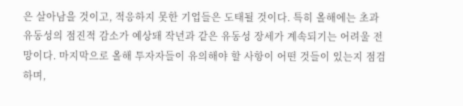은 살아남을 것이고, 적응하지 못한 기업들은 도태될 것이다. 특히 올해에는 초과 유동성의 점진적 감소가 예상돼 작년과 같은 유동성 장세가 계속되기는 어려울 전망이다. 마지막으로 올해 투자자들이 유의해야 할 사항이 어떤 것들이 있는지 점검하며,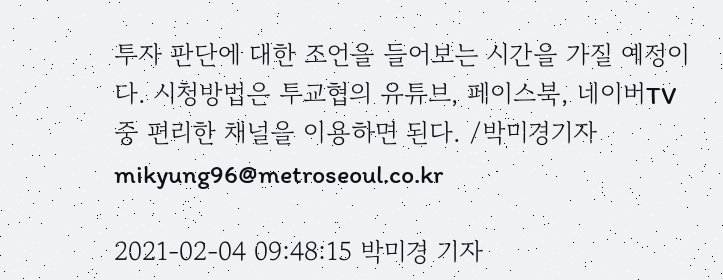투자 판단에 대한 조언을 들어보는 시간을 가질 예정이다. 시청방법은 투교협의 유튜브, 페이스북, 네이버TV 중 편리한 채널을 이용하면 된다. /박미경기자 mikyung96@metroseoul.co.kr

2021-02-04 09:48:15 박미경 기자